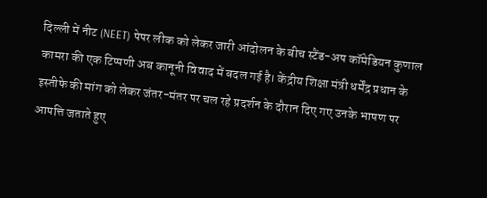दिल्ली में नीट (NEET) पेपर लीक को लेकर जारी आंदोलन के बीच स्टैंड-अप कॉमेडियन कुणाल कामरा की एक टिप्पणी अब कानूनी विवाद में बदल गई है। केंद्रीय शिक्षा मंत्री धर्मेंद्र प्रधान के इस्तीफे की मांग को लेकर जंतर-मंतर पर चल रहे प्रदर्शन के दौरान दिए गए उनके भाषण पर आपत्ति जताते हुए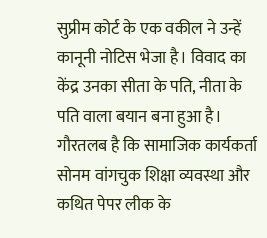सुप्रीम कोर्ट के एक वकील ने उन्हें कानूनी नोटिस भेजा है। विवाद का केंद्र उनका सीता के पति, नीता के पति वाला बयान बना हुआ है।
गौरतलब है कि सामाजिक कार्यकर्ता सोनम वांगचुक शिक्षा व्यवस्था और कथित पेपर लीक के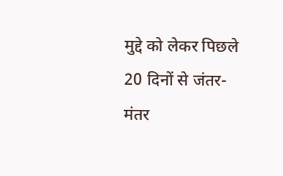मुद्दे को लेकर पिछले 20 दिनों से जंतर-मंतर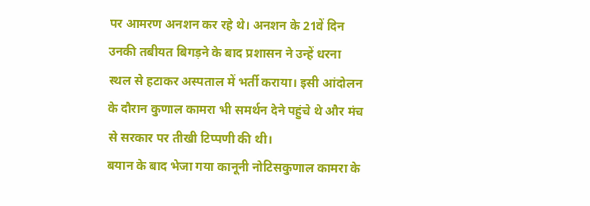पर आमरण अनशन कर रहे थे। अनशन के 21वें दिन उनकी तबीयत बिगड़ने के बाद प्रशासन ने उन्हें धरना स्थल से हटाकर अस्पताल में भर्ती कराया। इसी आंदोलन के दौरान कुणाल कामरा भी समर्थन देने पहुंचे थे और मंच से सरकार पर तीखी टिप्पणी की थी।
बयान के बाद भेजा गया कानूनी नोटिसकुणाल कामरा के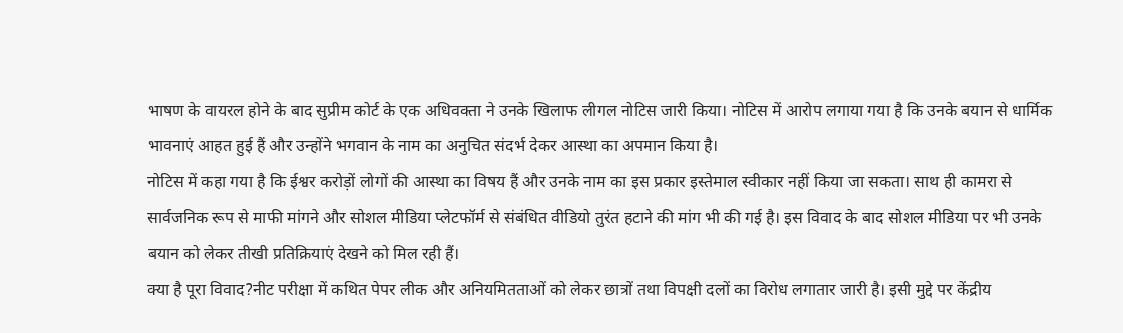भाषण के वायरल होने के बाद सुप्रीम कोर्ट के एक अधिवक्ता ने उनके खिलाफ लीगल नोटिस जारी किया। नोटिस में आरोप लगाया गया है कि उनके बयान से धार्मिक भावनाएं आहत हुई हैं और उन्होंने भगवान के नाम का अनुचित संदर्भ देकर आस्था का अपमान किया है।
नोटिस में कहा गया है कि ईश्वर करोड़ों लोगों की आस्था का विषय हैं और उनके नाम का इस प्रकार इस्तेमाल स्वीकार नहीं किया जा सकता। साथ ही कामरा से सार्वजनिक रूप से माफी मांगने और सोशल मीडिया प्लेटफॉर्म से संबंधित वीडियो तुरंत हटाने की मांग भी की गई है। इस विवाद के बाद सोशल मीडिया पर भी उनके बयान को लेकर तीखी प्रतिक्रियाएं देखने को मिल रही हैं।
क्या है पूरा विवाद?नीट परीक्षा में कथित पेपर लीक और अनियमितताओं को लेकर छात्रों तथा विपक्षी दलों का विरोध लगातार जारी है। इसी मुद्दे पर केंद्रीय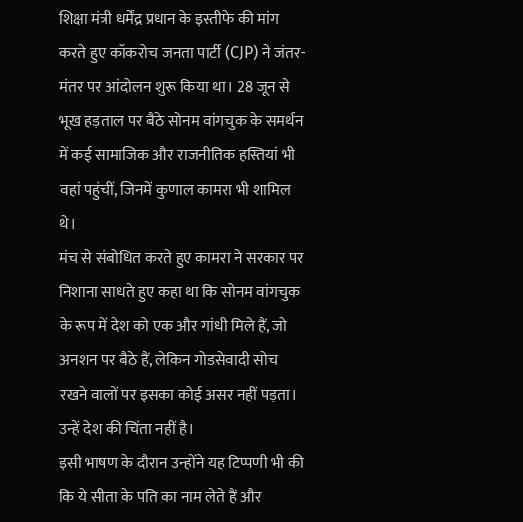शिक्षा मंत्री धर्मेंद्र प्रधान के इस्तीफे की मांग करते हुए कॉकरोच जनता पार्टी (CJP) ने जंतर-मंतर पर आंदोलन शुरू किया था। 28 जून से भूख हड़ताल पर बैठे सोनम वांगचुक के समर्थन में कई सामाजिक और राजनीतिक हस्तियां भी वहां पहुंचीं, जिनमें कुणाल कामरा भी शामिल थे।
मंच से संबोधित करते हुए कामरा ने सरकार पर निशाना साधते हुए कहा था कि सोनम वांगचुक के रूप में देश को एक और गांधी मिले हैं, जो अनशन पर बैठे हैं, लेकिन गोडसेवादी सोच रखने वालों पर इसका कोई असर नहीं पड़ता। उन्हें देश की चिंता नहीं है।
इसी भाषण के दौरान उन्होंने यह टिप्पणी भी की कि ये सीता के पति का नाम लेते हैं और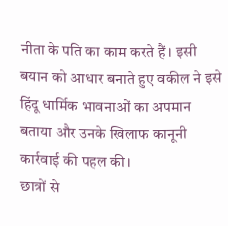नीता के पति का काम करते हैं। इसी बयान को आधार बनाते हुए वकील ने इसे हिंदू धार्मिक भावनाओं का अपमान बताया और उनके खिलाफ कानूनी कार्रवाई की पहल की।
छात्रों से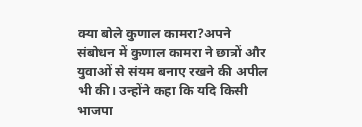क्या बोले कुणाल कामरा?अपने संबोधन में कुणाल कामरा ने छात्रों और युवाओं से संयम बनाए रखने की अपील भी की। उन्होंने कहा कि यदि किसी भाजपा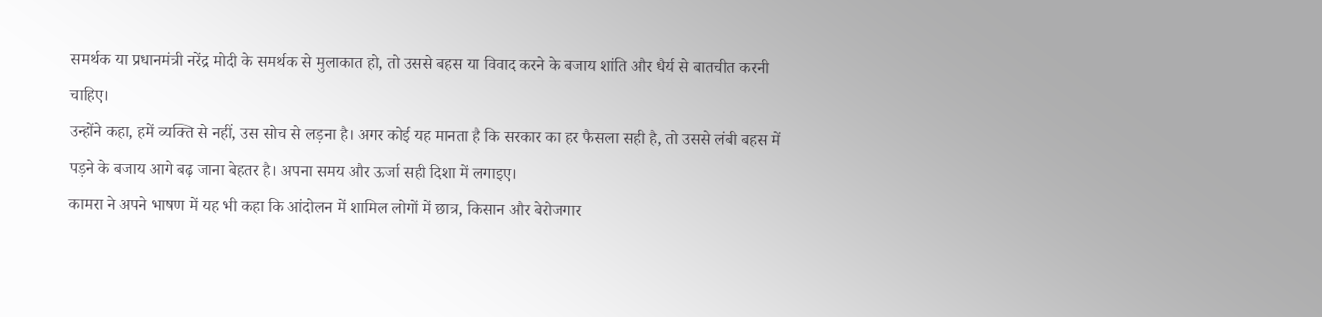समर्थक या प्रधानमंत्री नरेंद्र मोदी के समर्थक से मुलाकात हो, तो उससे बहस या विवाद करने के बजाय शांति और धैर्य से बातचीत करनी चाहिए।
उन्होंने कहा, हमें व्यक्ति से नहीं, उस सोच से लड़ना है। अगर कोई यह मानता है कि सरकार का हर फैसला सही है, तो उससे लंबी बहस में पड़ने के बजाय आगे बढ़ जाना बेहतर है। अपना समय और ऊर्जा सही दिशा में लगाइए।
कामरा ने अपने भाषण में यह भी कहा कि आंदोलन में शामिल लोगों में छात्र, किसान और बेरोजगार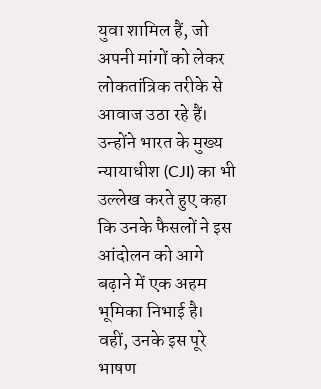युवा शामिल हैं, जो अपनी मांगों को लेकर लोकतांत्रिक तरीके से आवाज उठा रहे हैं। उन्होंने भारत के मुख्य न्यायाधीश (CJI) का भी उल्लेख करते हुए कहा कि उनके फैसलों ने इस आंदोलन को आगे बढ़ाने में एक अहम भूमिका निभाई है। वहीं, उनके इस पूरे भाषण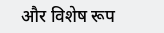और विशेष रूप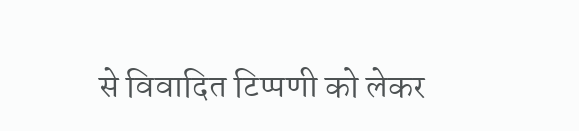से विवादित टिप्पणी को लेकर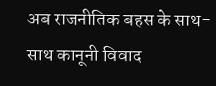अब राजनीतिक बहस के साथ-साथ कानूनी विवाद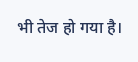भी तेज हो गया है।